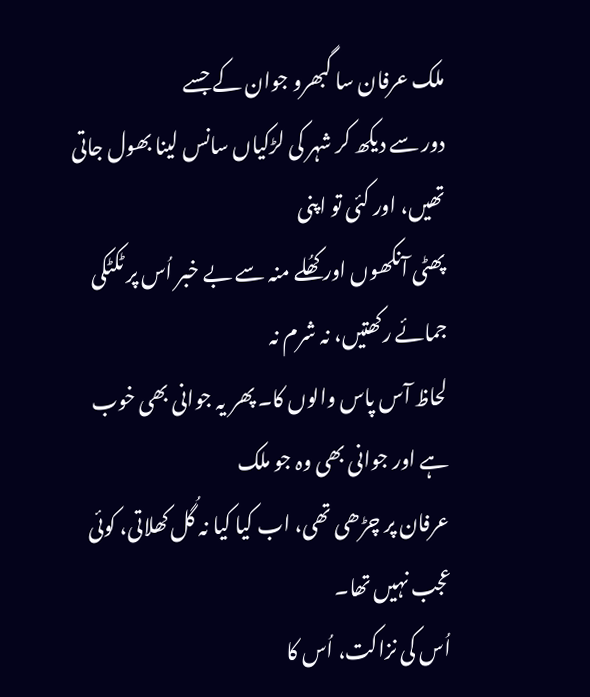ملک عرفان سا گبھرو جوان کے جسے
دور سے دیکھ کر شہر کی لڑکیاں سانس لینا بھول جاتی تھیں، اور کئی تو اپنی
پھٹی آنکھوں اور کھُلے منہ سے بے خبر اُس پر ٹکٹکی جمائے رکھتیں، نہ شرم نہ
لحاظ آس پاس والوں کا۔ پھر یہ جوانی بھی خوب ہے اور جوانی بھی وہ جو ملک
عرفان پر چڑھی تھی، اب کیا کیا نہ گُل کھلاتی، کوئی عجب نہیں تھا۔
اُس کی نزاکت، اُس کا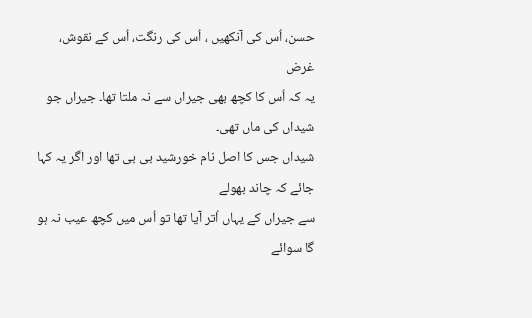حسن، اُس کی آنکھیں ، اُس کی رنگت، اُس کے نقوش، غرض
یہ کہ اُس کا کچھ بھی جیراں سے نہ ملتا تھا۔ جیراں جو شیداں کی ماں تھی۔
شیداں جس کا اصل نام خورشید بی بی تھا اور اگر یہ کہا جائے کہ چاند بھولے
سے جیراں کے یہاں اُتر آیا تھا تو اُس میں کچھ عیب نہ ہو گا سوائے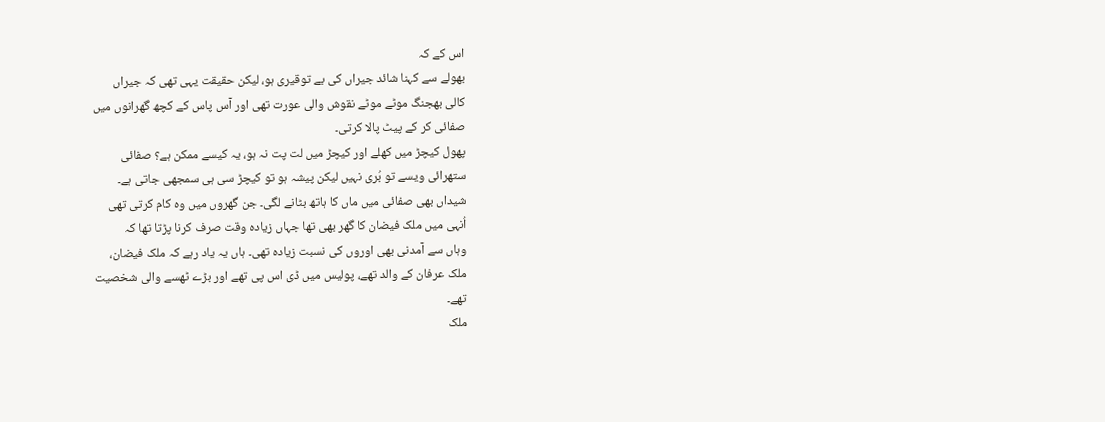اس کے کہ
بھولے سے کہنا شائد جیراں کی بے توقیری ہو، لیکن حقیقت یہی تھی کہ جیراں
کالی بھجنگ موٹے موٹے نقوش والی عورت تھی اور آس پاس کے کچھ گھرانوں میں
صفائی کر کے پیٹ پالا کرتی۔
پھول کیچڑ میں کھلے اور کیچڑ میں لت پت نہ ہو، یہ کیسے ممکن ہے؟ صفائی
ستھرائی ویسے تو بُری نہیں لیکن پیشہ ہو تو کیچڑ سی ہی سمجھی جاتی ہے۔
شیداں بھی صفائی میں ماں کا ہاتھ بٹانے لگی۔ جن گھروں میں وہ کام کرتی تھی
اُنہی میں ملک فیضان کا گھر بھی تھا جہاں زیادہ وقت صرف کرنا پڑتا تھا کہ
وہاں سے آمدنی بھی اوروں کی نسبت زیادہ تھی۔ ہاں یہ یاد رہے کہ ملک فیضان،
ملک عرفان کے والد تھے، پولیس میں ڈی اس پی تھے اور بڑے ٹھسے والی شخصیت
تھے۔
ملک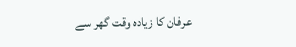عرفان کا زیادہ وقت گھر سے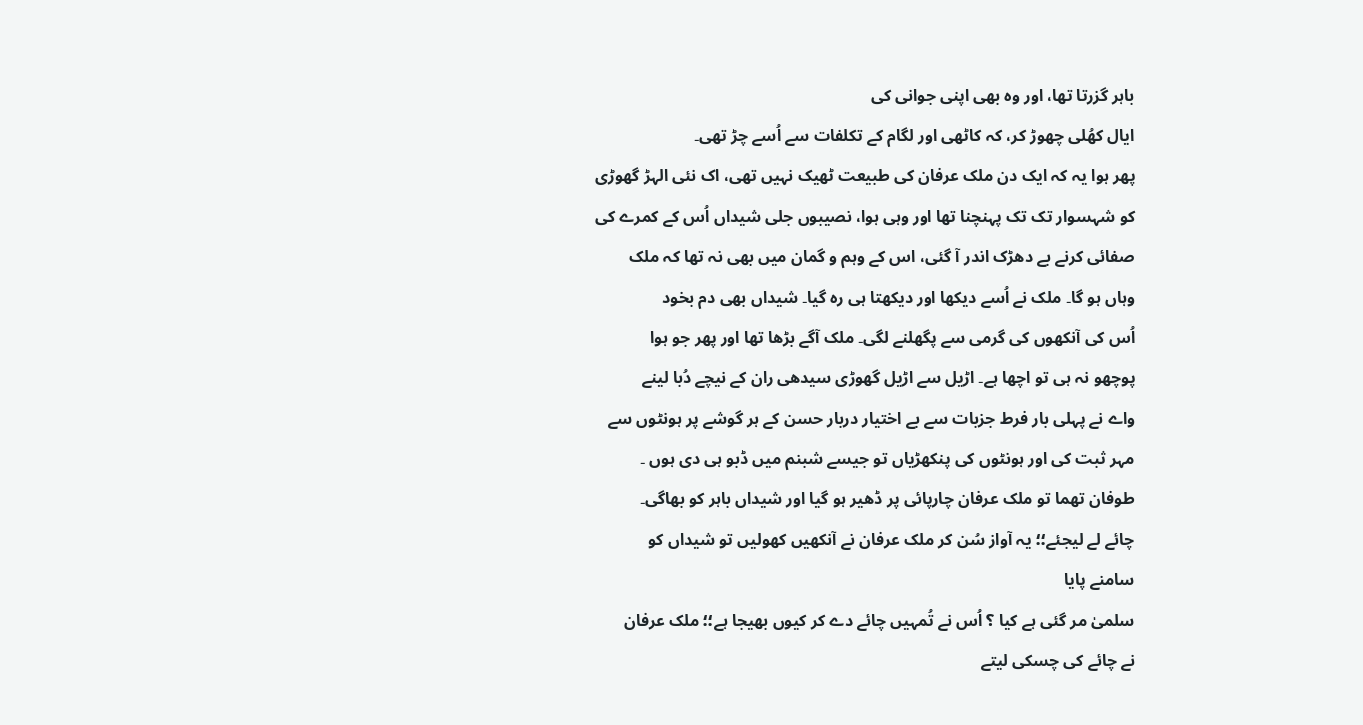باہر گزرتا تھا، اور وہ بھی اپنی جوانی کی
ایال کھُلی چھوڑ کر، کہ کاٹھی اور لگام کے تکلفات سے اُسے چڑ تھی۔
پھر ہوا یہ کہ ایک دن ملک عرفان کی طبیعت ٹھیک نہیں تھی، اک نئی الہڑ گھوڑی
کو شہسوار تک تک پہنچنا تھا اور وہی ہوا، نصیبوں جلی شیداں اُس کے کمرے کی
صفائی کرنے بے دھڑک اندر آ گئی، اس کے وہم و گمان میں بھی نہ تھا کہ ملک
وہاں ہو گا۔ ملک نے اُسے دیکھا اور دیکھتا ہی رہ گیا۔ شیداں بھی دم بخود
اُس کی آنکھوں کی گرمی سے پگھلنے لگی۔ ملک آگے بڑھا تھا اور پھر جو ہوا
پوچھو نہ ہی تو اچھا ہے۔ اڑیل سے اڑیل گھوڑی سیدھی ران کے نیچے دُبا لینے
واے نے پہلی بار فرط جزبات سے بے اختیار دربار حسن کے ہر گوشے پر ہونٹوں سے
مہر ثبت کی اور ہونٹوں کی پنکھڑیاں تو جیسے شبنم میں ڈبو ہی دی ہوں ۔
طوفان تھما تو ملک عرفان چارپائی پر ڈھیر ہو گیا اور شیداں باہر کو بھاگی۔
چائے لے لیجئے؛؛ یہ آواز سُن کر ملک عرفان نے آنکھیں کھولیں تو شیداں کو
سامنے پایا
سلمیٰ مر گئی ہے کیا ؟ اُس نے تُمہیں چائے دے کر کیوں بھیجا ہے؛؛ ملک عرفان
نے چائے کی چسکی لیتے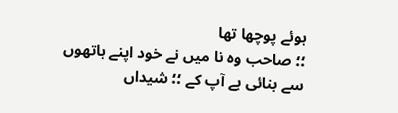ہوئے پوچھا تھا
؛؛ صاحب وہ نا میں نے خود اپنے ہاتھوں سے بنائی ہے آپ کے ؛؛ شیداں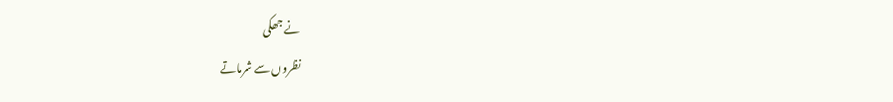نے جھکی
نظروں سے شرماتے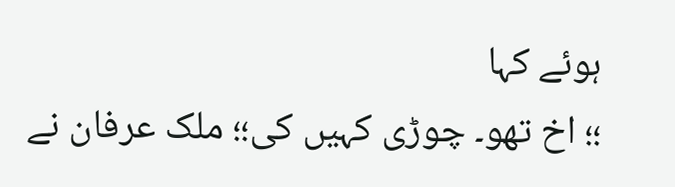ہوئے کہا
؛؛ اخ تھو۔ چوڑی کہیں کی؛؛ ملک عرفان نے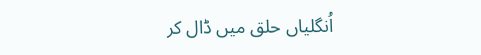اُنگلیاں حلق میں ڈال کر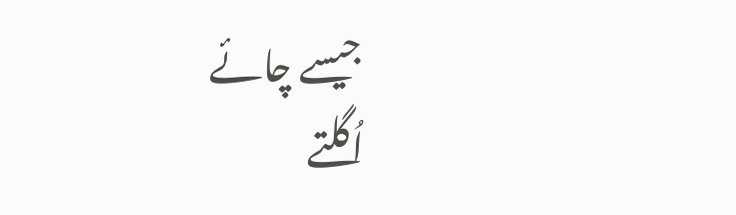جیسے چائے
اُگلتے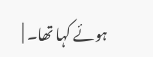ہوئے کہا تھا۔ |